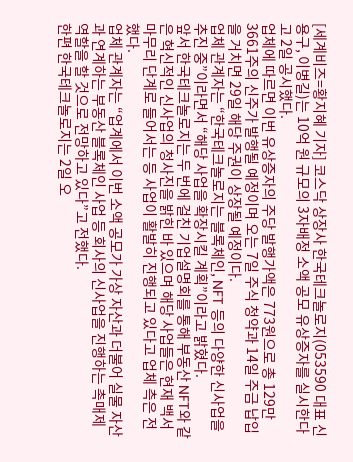[세계비즈=황지혜 기자] 코스닥 상장사 한국테크놀로지(053590 대표 신용구, 이병길)는 10억 원 규모의 3자배정 소액 공모 유상증자를 실시한다고 2일 공시했다.
업체에 따르면 이번 유상증자의 주당 발행가액은 773원으로 총 129만 3661주의 신주가 발행될 예정이며 오는 7일 주식 청약과 14일 주금 납입을 거치면 29일 해당 주권이 상장될 예정이다.
업체 관계자는 “한국테크놀로지는 블록체인, NFT 등의 다양한 신사업을 추진 중”이라면서 “해당 사업을 확장시킬 계획”이라고 밝혔다.
앞서 한국테크놀로지는 두 번에 걸친 기업설명회를 통해 부동산 NFT와 같은 혁신적인 신사업의 청사진을 밝힌 바 있으며 해당 사업들은 현재 백서 마무리 단계로 들어서는 등 사업이 활발히 진행되고 있다고 업체 측은 전했다.
업체 관계자는 “업계에서 이번 소액 공모가 가상 자산과 더불어 실물 자산과 연계하는 부동산 블록체인 사업 등 회사의 신사업을 진행하는 촉매제 역할을 할 것으로 전망하고 있다”고 전했다.
한편 한국테크놀로지는 2일 오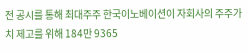전 공시를 통해 최대주주 한국이노베이션이 자회사의 주주가치 제고를 위해 184만 9365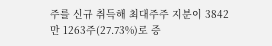주를 신규 취득해 최대주주 지분이 3842만 1263주(27.73%)로 증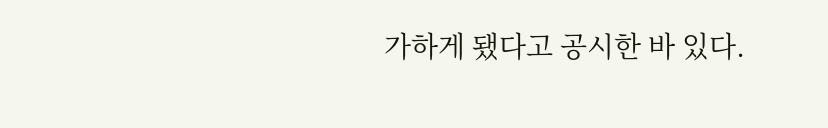가하게 됐다고 공시한 바 있다.